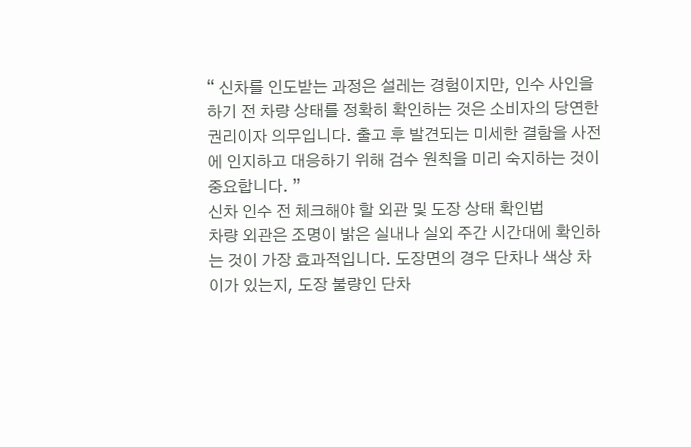“ 신차를 인도받는 과정은 설레는 경험이지만, 인수 사인을 하기 전 차량 상태를 정확히 확인하는 것은 소비자의 당연한 권리이자 의무입니다. 출고 후 발견되는 미세한 결함을 사전에 인지하고 대응하기 위해 검수 원칙을 미리 숙지하는 것이 중요합니다. ”
신차 인수 전 체크해야 할 외관 및 도장 상태 확인법
차량 외관은 조명이 밝은 실내나 실외 주간 시간대에 확인하는 것이 가장 효과적입니다. 도장면의 경우 단차나 색상 차이가 있는지, 도장 불량인 단차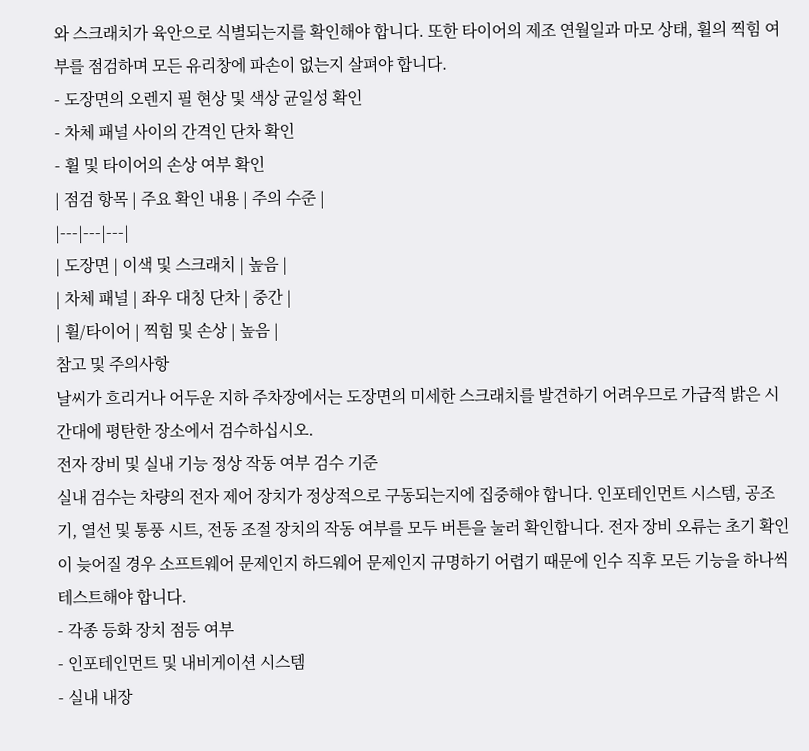와 스크래치가 육안으로 식별되는지를 확인해야 합니다. 또한 타이어의 제조 연월일과 마모 상태, 휠의 찍힘 여부를 점검하며 모든 유리창에 파손이 없는지 살펴야 합니다.
- 도장면의 오렌지 필 현상 및 색상 균일성 확인
- 차체 패널 사이의 간격인 단차 확인
- 휠 및 타이어의 손상 여부 확인
| 점검 항목 | 주요 확인 내용 | 주의 수준 |
|---|---|---|
| 도장면 | 이색 및 스크래치 | 높음 |
| 차체 패널 | 좌우 대칭 단차 | 중간 |
| 휠/타이어 | 찍힘 및 손상 | 높음 |
참고 및 주의사항
날씨가 흐리거나 어두운 지하 주차장에서는 도장면의 미세한 스크래치를 발견하기 어려우므로 가급적 밝은 시간대에 평탄한 장소에서 검수하십시오.
전자 장비 및 실내 기능 정상 작동 여부 검수 기준
실내 검수는 차량의 전자 제어 장치가 정상적으로 구동되는지에 집중해야 합니다. 인포테인먼트 시스템, 공조기, 열선 및 통풍 시트, 전동 조절 장치의 작동 여부를 모두 버튼을 눌러 확인합니다. 전자 장비 오류는 초기 확인이 늦어질 경우 소프트웨어 문제인지 하드웨어 문제인지 규명하기 어렵기 때문에 인수 직후 모든 기능을 하나씩 테스트해야 합니다.
- 각종 등화 장치 점등 여부
- 인포테인먼트 및 내비게이션 시스템
- 실내 내장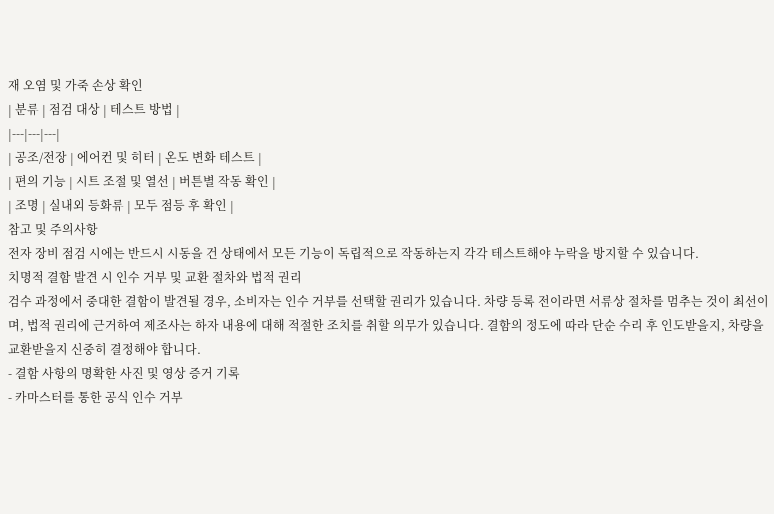재 오염 및 가죽 손상 확인
| 분류 | 점검 대상 | 테스트 방법 |
|---|---|---|
| 공조/전장 | 에어컨 및 히터 | 온도 변화 테스트 |
| 편의 기능 | 시트 조절 및 열선 | 버튼별 작동 확인 |
| 조명 | 실내외 등화류 | 모두 점등 후 확인 |
참고 및 주의사항
전자 장비 점검 시에는 반드시 시동을 건 상태에서 모든 기능이 독립적으로 작동하는지 각각 테스트해야 누락을 방지할 수 있습니다.
치명적 결함 발견 시 인수 거부 및 교환 절차와 법적 권리
검수 과정에서 중대한 결함이 발견될 경우, 소비자는 인수 거부를 선택할 권리가 있습니다. 차량 등록 전이라면 서류상 절차를 멈추는 것이 최선이며, 법적 권리에 근거하여 제조사는 하자 내용에 대해 적절한 조치를 취할 의무가 있습니다. 결함의 정도에 따라 단순 수리 후 인도받을지, 차량을 교환받을지 신중히 결정해야 합니다.
- 결함 사항의 명확한 사진 및 영상 증거 기록
- 카마스터를 통한 공식 인수 거부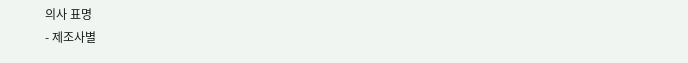의사 표명
- 제조사별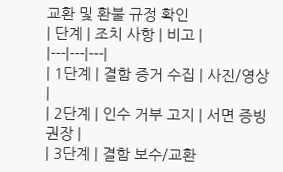교환 및 환불 규정 확인
| 단계 | 조치 사항 | 비고 |
|---|---|---|
| 1단계 | 결함 증거 수집 | 사진/영상 |
| 2단계 | 인수 거부 고지 | 서면 증빙 권장 |
| 3단계 | 결함 보수/교환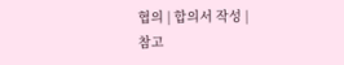협의 | 합의서 작성 |
참고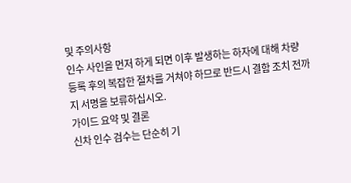및 주의사항
인수 사인을 먼저 하게 되면 이후 발생하는 하자에 대해 차량 등록 후의 복잡한 절차를 거쳐야 하므로 반드시 결함 조치 전까지 서명을 보류하십시오.
가이드 요약 및 결론
신차 인수 검수는 단순히 기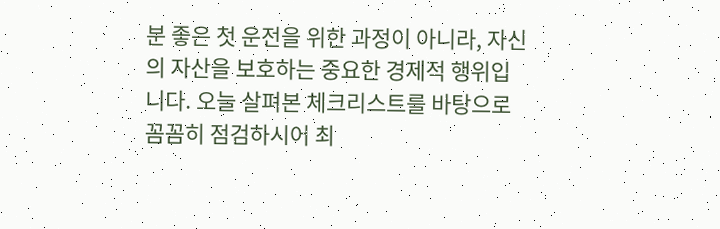분 좋은 첫 운전을 위한 과정이 아니라, 자신의 자산을 보호하는 중요한 경제적 행위입니다. 오늘 살펴본 체크리스트를 바탕으로 꼼꼼히 점검하시어 최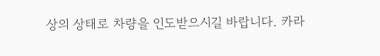상의 상태로 차량을 인도받으시길 바랍니다. 카라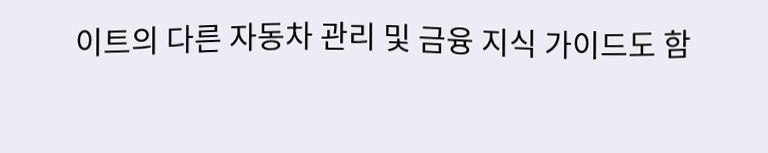이트의 다른 자동차 관리 및 금융 지식 가이드도 함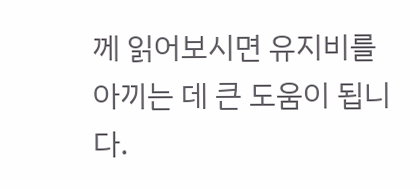께 읽어보시면 유지비를 아끼는 데 큰 도움이 됩니다.